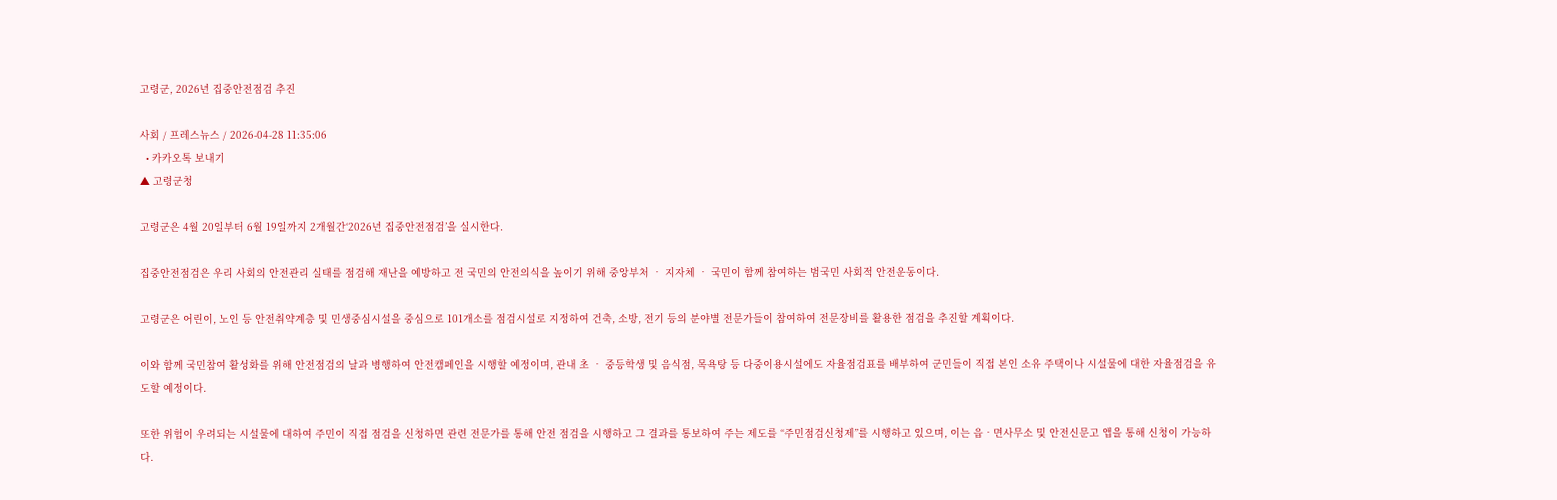고령군, 2026년 집중안전점검 추진

사회 / 프레스뉴스 / 2026-04-28 11:35:06
  • 카카오톡 보내기
▲ 고령군청

고령군은 4월 20일부터 6월 19일까지 2개월간‘2026년 집중안전점검’을 실시한다.

집중안전점검은 우리 사회의 안전관리 실태를 점검해 재난을 예방하고 전 국민의 안전의식을 높이기 위해 중앙부처 ‧ 지자체 ‧ 국민이 함께 참여하는 범국민 사회적 안전운동이다.

고령군은 어린이, 노인 등 안전취약계층 및 민생중심시설을 중심으로 101개소를 점검시설로 지정하여 건축, 소방, 전기 등의 분야별 전문가들이 참여하여 전문장비를 활용한 점검을 추진할 계획이다.

이와 함께 국민참여 활성화를 위해 안전점검의 날과 병행하여 안전캠페인을 시행할 예정이며, 관내 초 ‧ 중등학생 및 음식점, 목욕탕 등 다중이용시설에도 자율점검표를 배부하여 군민들이 직접 본인 소유 주택이나 시설물에 대한 자율점검을 유도할 예정이다.

또한 위험이 우려되는 시설물에 대하여 주민이 직접 점검을 신청하면 관련 전문가를 통해 안전 점검을 시행하고 그 결과를 통보하여 주는 제도를 “주민점검신청제”를 시행하고 있으며, 이는 읍‧면사무소 및 안전신문고 앱을 통해 신청이 가능하다.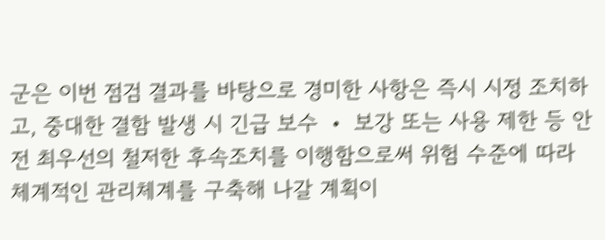군은 이번 점검 결과를 바탕으로 경미한 사항은 즉시 시정 조치하고, 중대한 결함 발생 시 긴급 보수 ‧ 보강 또는 사용 제한 등 안전 최우선의 철저한 후속조치를 이행함으로써 위험 수준에 따라 체계적인 관리체계를 구축해 나갈 계획이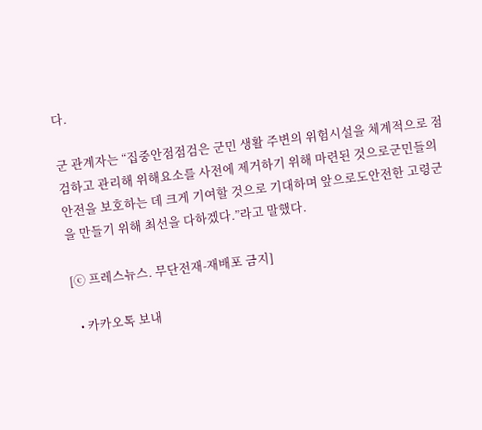다.

군 관계자는 “집중안점점검은 군민 생활 주변의 위험시설을 체계적으로 점검하고 관리해 위해요소를 사전에 제거하기 위해 마련된 것으로군민들의 안전을 보호하는 데 크게 기여할 것으로 기대하며 앞으로도안전한 고령군을 만들기 위해 최선을 다하겠다.”라고 말했다.

[ⓒ 프레스뉴스. 무단전재-재배포 금지]

  • 카카오톡 보내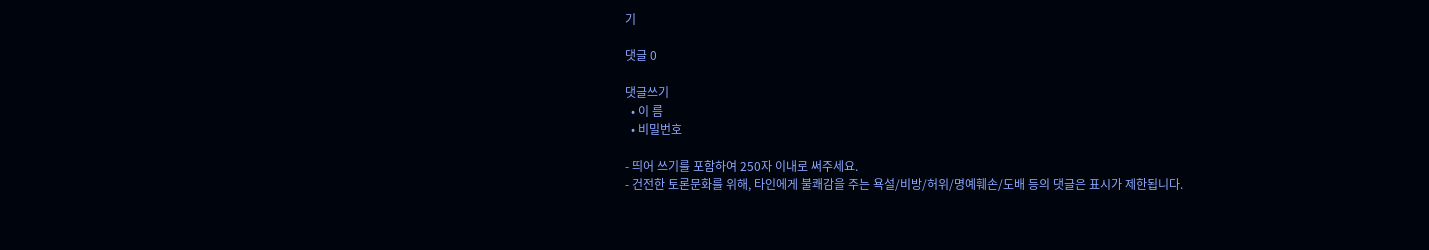기

댓글 0

댓글쓰기
  • 이 름
  • 비밀번호

- 띄어 쓰기를 포함하여 250자 이내로 써주세요.
- 건전한 토론문화를 위해, 타인에게 불쾌감을 주는 욕설/비방/허위/명예훼손/도배 등의 댓글은 표시가 제한됩니다.